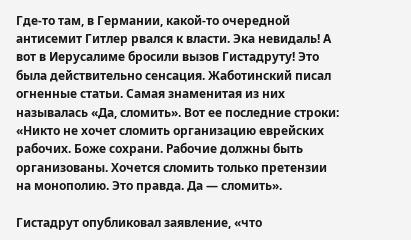Где-то там, в Германии, какой-то очередной антисемит Гитлер рвался к власти. Эка невидаль! А вот в Иерусалиме бросили вызов Гистадруту! Это была действительно сенсация. Жаботинский писал огненные статьи. Самая знаменитая из них называлась «Да, сломить». Вот ее последние строки: «Никто не хочет сломить организацию еврейских рабочих. Боже сохрани. Рабочие должны быть организованы. Хочется сломить только претензии на монополию. Это правда. Да — сломить».

Гистадрут опубликовал заявление, «что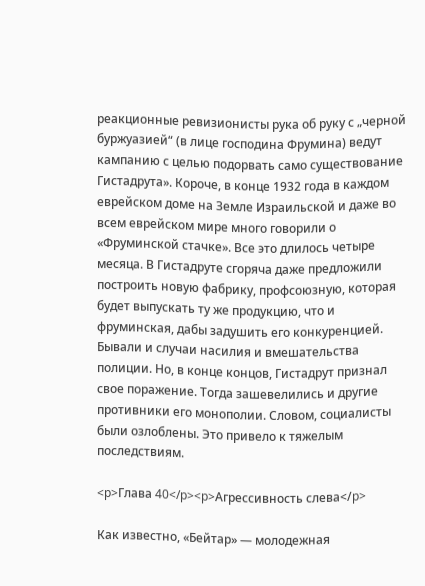реакционные ревизионисты рука об руку с „черной буржуазией“ (в лице господина Фрумина) ведут кампанию с целью подорвать само существование Гистадрута». Короче, в конце 1932 года в каждом еврейском доме на Земле Израильской и даже во всем еврейском мире много говорили о «Фруминской стачке». Все это длилось четыре месяца. В Гистадруте сгоряча даже предложили построить новую фабрику, профсоюзную, которая будет выпускать ту же продукцию, что и фруминская, дабы задушить его конкуренцией. Бывали и случаи насилия и вмешательства полиции. Но, в конце концов, Гистадрут признал свое поражение. Тогда зашевелились и другие противники его монополии. Словом, социалисты были озлоблены. Это привело к тяжелым последствиям.

<p>Глава 40</p><p>Агрессивность слева</p>

Как известно, «Бейтар» — молодежная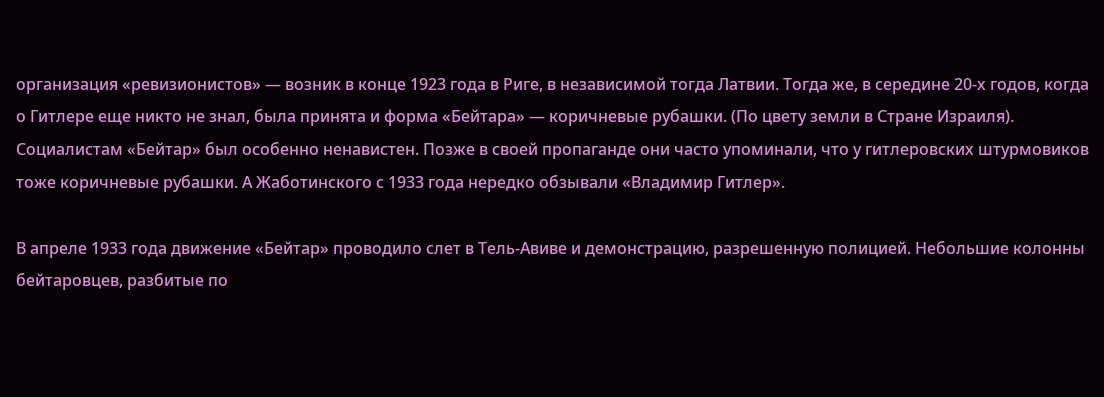организация «ревизионистов» — возник в конце 1923 года в Риге, в независимой тогда Латвии. Тогда же, в середине 20-х годов, когда о Гитлере еще никто не знал, была принята и форма «Бейтара» — коричневые рубашки. (По цвету земли в Стране Израиля). Социалистам «Бейтар» был особенно ненавистен. Позже в своей пропаганде они часто упоминали, что у гитлеровских штурмовиков тоже коричневые рубашки. А Жаботинского с 1933 года нередко обзывали «Владимир Гитлер».

В апреле 1933 года движение «Бейтар» проводило слет в Тель-Авиве и демонстрацию, разрешенную полицией. Небольшие колонны бейтаровцев, разбитые по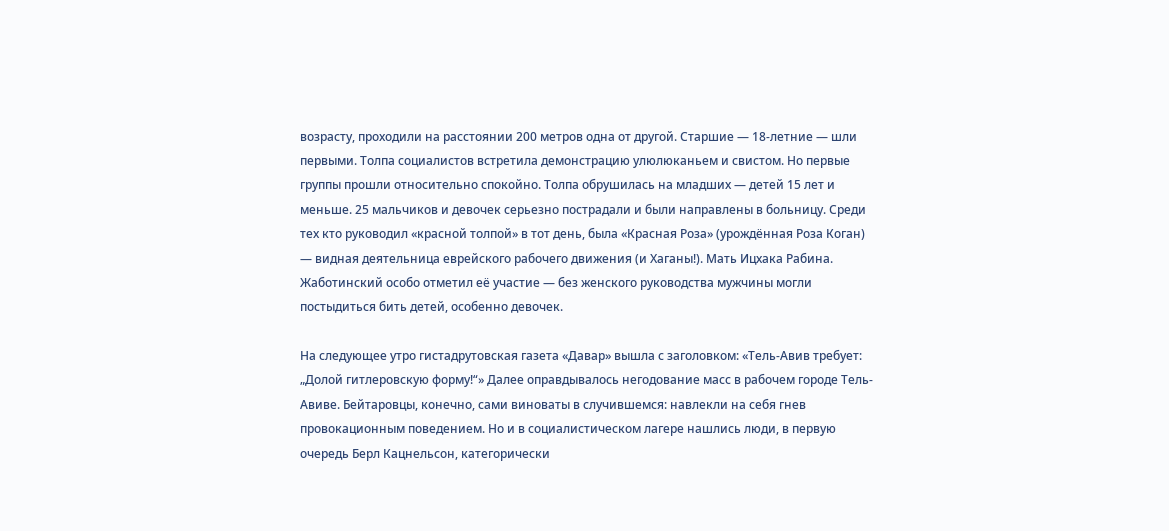возрасту, проходили на расстоянии 200 метров одна от другой. Старшие — 18-летние — шли первыми. Толпа социалистов встретила демонстрацию улюлюканьем и свистом. Но первые группы прошли относительно спокойно. Толпа обрушилась на младших — детей 15 лет и меньше. 25 мальчиков и девочек серьезно пострадали и были направлены в больницу. Среди тех кто руководил «красной толпой» в тот день, была «Красная Роза» (урождённая Роза Коган) — видная деятельница еврейского рабочего движения (и Хаганы!). Мать Ицхака Рабина. Жаботинский особо отметил её участие — без женского руководства мужчины могли постыдиться бить детей, особенно девочек.

На следующее утро гистадрутовская газета «Давар» вышла с заголовком: «Тель-Авив требует: „Долой гитлеровскую форму!“» Далее оправдывалось негодование масс в рабочем городе Тель-Авиве. Бейтаровцы, конечно, сами виноваты в случившемся: навлекли на себя гнев провокационным поведением. Но и в социалистическом лагере нашлись люди, в первую очередь Берл Кацнельсон, категорически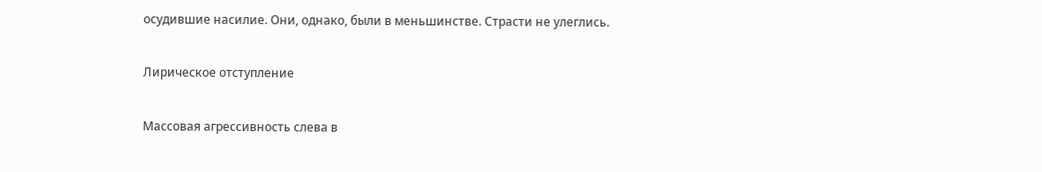осудившие насилие. Они, однако, были в меньшинстве. Страсти не улеглись.

Лирическое отступление

Массовая агрессивность слева в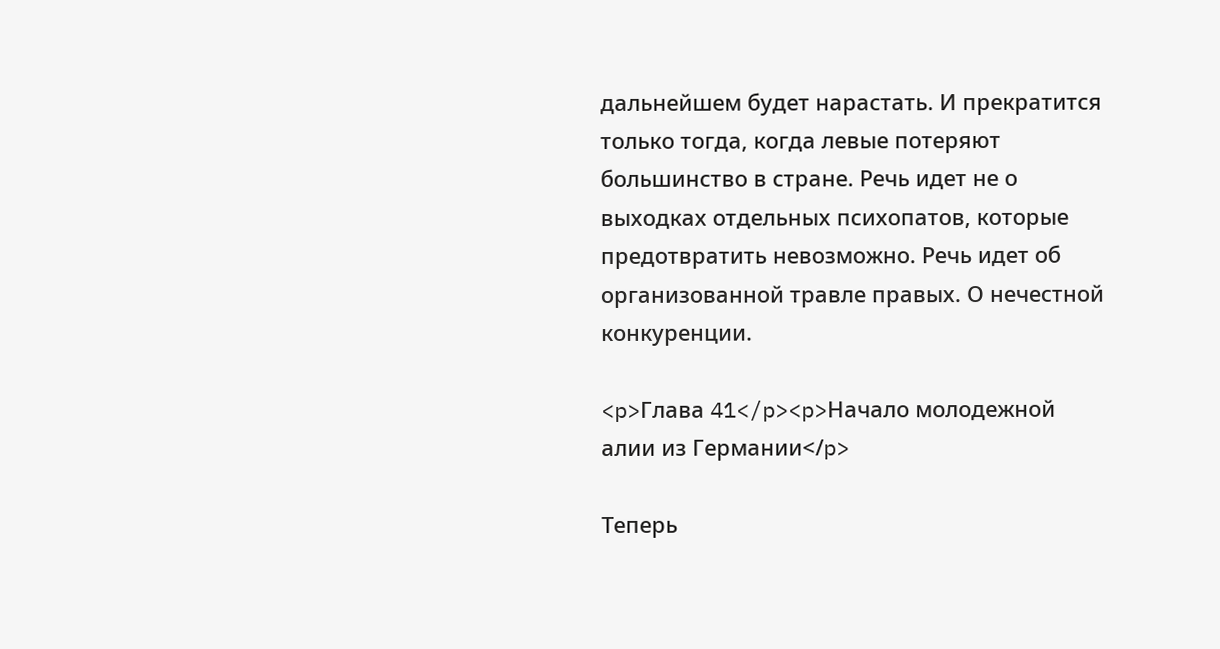дальнейшем будет нарастать. И прекратится только тогда, когда левые потеряют большинство в стране. Речь идет не о выходках отдельных психопатов, которые предотвратить невозможно. Речь идет об организованной травле правых. О нечестной конкуренции.

<p>Глава 41</p><p>Начало молодежной алии из Германии</p>

Теперь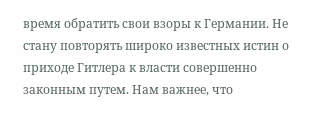время обратить свои взоры к Германии. Не стану повторять широко известных истин о приходе Гитлера к власти совершенно законным путем. Нам важнее, что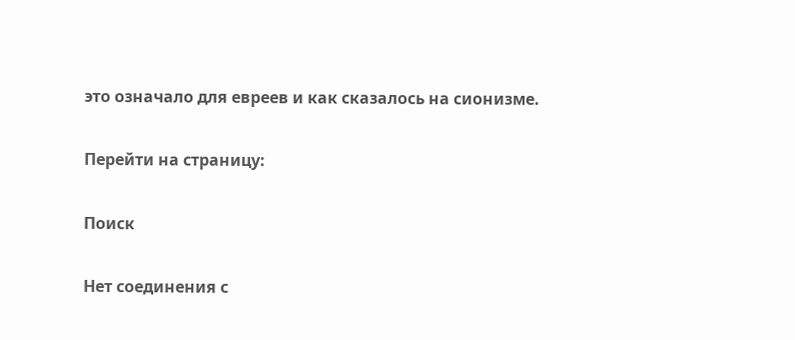это означало для евреев и как сказалось на сионизме.

Перейти на страницу:

Поиск

Нет соединения с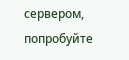сервером, попробуйте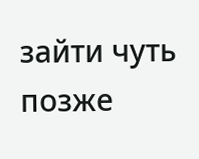зайти чуть позже